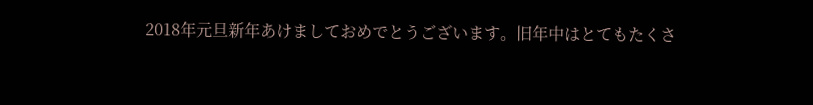2018年元旦新年あけましておめでとうございます。旧年中はとてもたくさ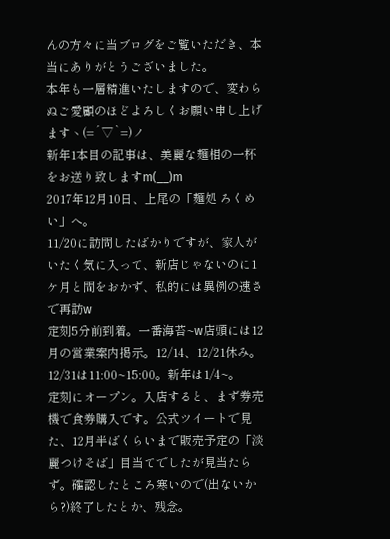んの方々に当ブログをご覧いただき、本当にありがとうございました。
本年も一層精進いたしますので、変わらぬご愛顧のほどよろしくお願い申し上げますヽ(=´▽`=)ノ
新年1本目の記事は、美麗な麺相の一杯をお送り致しますm(__)m
2017年12月10日、上尾の「麺処 ろくめい」へ。
11/20に訪問したばかりですが、家人がいたく気に入って、新店じゃないのに1ケ月と間をおかず、私的には異例の速さで再訪w
定刻5分前到着。一番海苔~w店頭には12月の営業案内掲示。12/14、12/21休み。12/31は11:00~15:00。新年は1/4~。
定刻にオープン。入店すると、まず券売機で食券購入です。公式ツイートで見た、12月半ばくらいまで販売予定の「淡麗つけそば」目当てでしたが見当たらず。確認したところ寒いので(出ないから?)終了したとか、残念。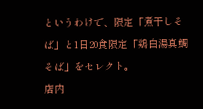というわけで、限定「煮干しそば」と1日20食限定「鶏白湯真鯛そば」をセレクト。
店内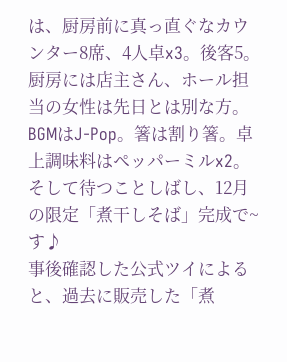は、厨房前に真っ直ぐなカウンター8席、4人卓x3。後客5。
厨房には店主さん、ホール担当の女性は先日とは別な方。
BGMはJ-Pop。箸は割り箸。卓上調味料はペッパーミルx2。
そして待つことしばし、12月の限定「煮干しそば」完成で~す♪
事後確認した公式ツイによると、過去に販売した「煮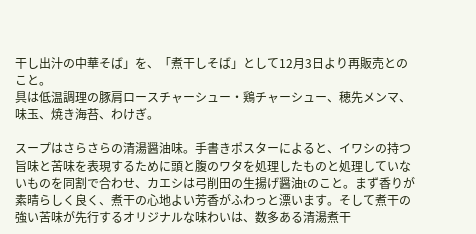干し出汁の中華そば」を、「煮干しそば」として12月3日より再販売とのこと。
具は低温調理の豚肩ロースチャーシュー・鶏チャーシュー、穂先メンマ、味玉、焼き海苔、わけぎ。

スープはさらさらの清湯醤油味。手書きポスターによると、イワシの持つ旨味と苦味を表現するために頭と腹のワタを処理したものと処理していないものを同割で合わせ、カエシは弓削田の生揚げ醤油tのこと。まず香りが素晴らしく良く、煮干の心地よい芳香がふわっと漂います。そして煮干の強い苦味が先行するオリジナルな味わいは、数多ある清湯煮干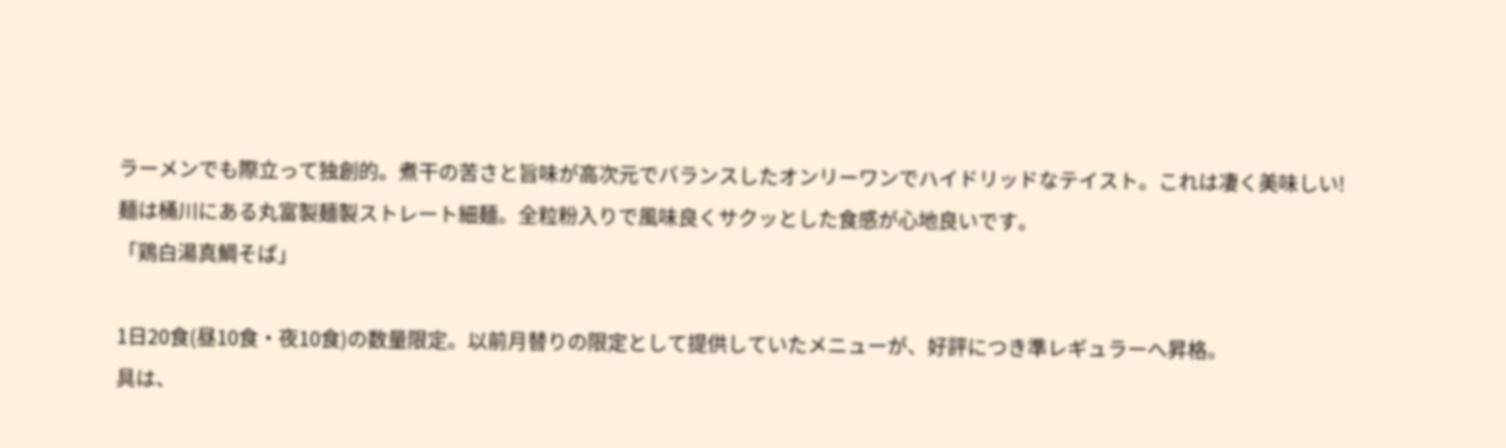ラーメンでも際立って独創的。煮干の苦さと旨味が高次元でバランスしたオンリーワンでハイドリッドなテイスト。これは凄く美味しい!
麺は桶川にある丸富製麺製ストレート細麺。全粒粉入りで風味良くサクッとした食感が心地良いです。
「鶏白湯真鯛そば」

1日20食(昼10食・夜10食)の数量限定。以前月替りの限定として提供していたメニューが、好評につき準レギュラーへ昇格。
具は、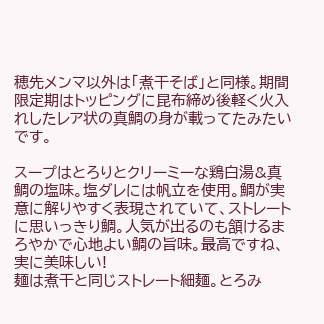穂先メンマ以外は「煮干そば」と同様。期間限定期はトッピングに昆布締め後軽く火入れしたレア状の真鯛の身が載ってたみたいです。

スープはとろりとクリーミーな鶏白湯&真鯛の塩味。塩ダレには帆立を使用。鯛が実意に解りやすく表現されていて、ストレートに思いっきり鯛。人気が出るのも頷けるまろやかで心地よい鯛の旨味。最高ですね、実に美味しい!
麺は煮干と同じストレート細麺。とろみ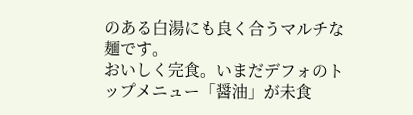のある白湯にも良く合うマルチな麺です。
おいしく完食。いまだデフォのトップメニュー「醤油」が未食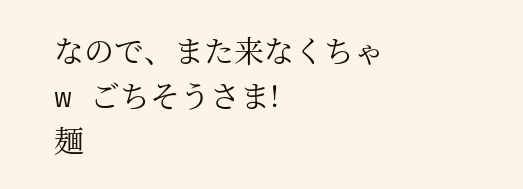なので、また来なくちゃw ごちそうさま!
麺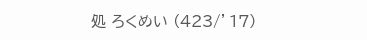処 ろくめい (423/’17)